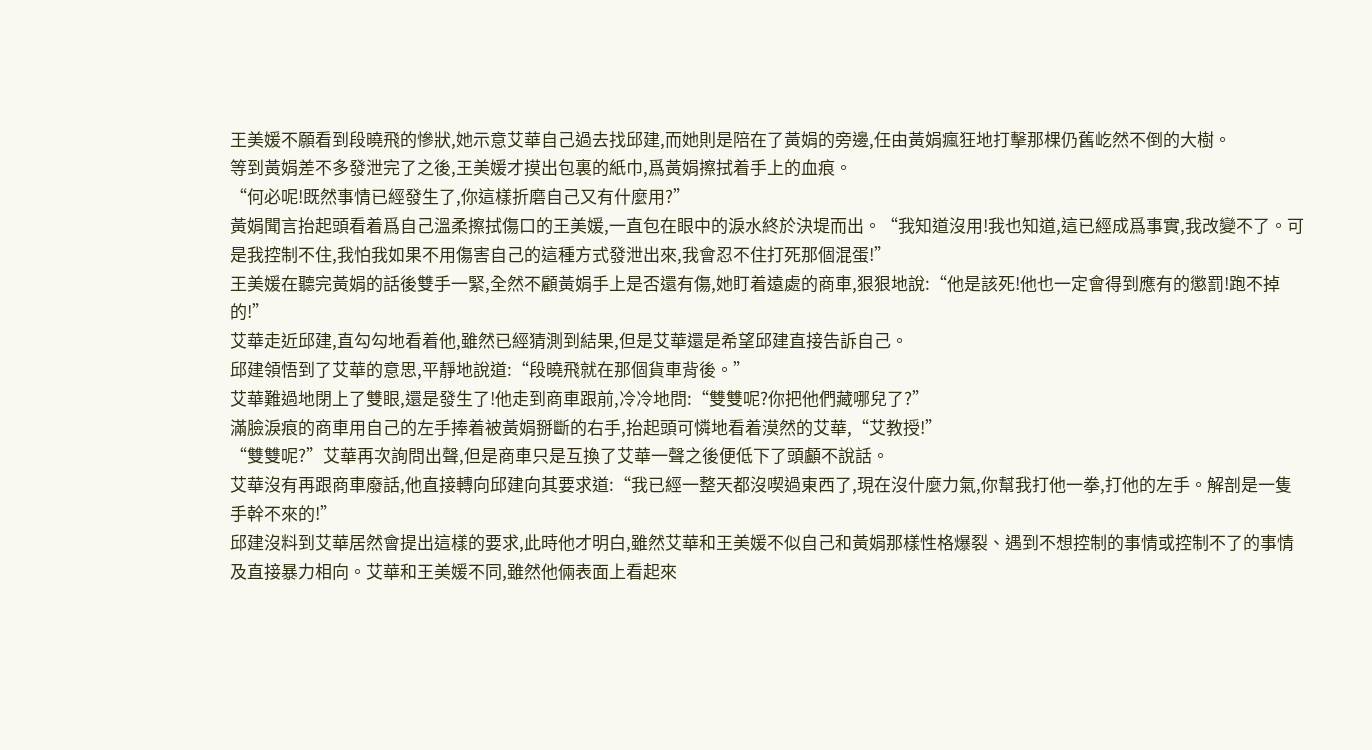王美媛不願看到段曉飛的慘狀,她示意艾華自己過去找邱建,而她則是陪在了黃娟的旁邊,任由黃娟瘋狂地打擊那棵仍舊屹然不倒的大樹。
等到黃娟差不多發泄完了之後,王美媛才摸出包裏的紙巾,爲黃娟擦拭着手上的血痕。
“何必呢!既然事情已經發生了,你這樣折磨自己又有什麼用?”
黃娟聞言抬起頭看着爲自己溫柔擦拭傷口的王美媛,一直包在眼中的淚水終於決堤而出。“我知道沒用!我也知道,這已經成爲事實,我改變不了。可是我控制不住,我怕我如果不用傷害自己的這種方式發泄出來,我會忍不住打死那個混蛋!”
王美媛在聽完黃娟的話後雙手一緊,全然不顧黃娟手上是否還有傷,她盯着遠處的商車,狠狠地說:“他是該死!他也一定會得到應有的懲罰!跑不掉的!”
艾華走近邱建,直勾勾地看着他,雖然已經猜測到結果,但是艾華還是希望邱建直接告訴自己。
邱建領悟到了艾華的意思,平靜地說道:“段曉飛就在那個貨車背後。”
艾華難過地閉上了雙眼,還是發生了!他走到商車跟前,冷冷地問:“雙雙呢?你把他們藏哪兒了?”
滿臉淚痕的商車用自己的左手捧着被黃娟掰斷的右手,抬起頭可憐地看着漠然的艾華,“艾教授!”
“雙雙呢?”艾華再次詢問出聲,但是商車只是互換了艾華一聲之後便低下了頭顱不說話。
艾華沒有再跟商車廢話,他直接轉向邱建向其要求道:“我已經一整天都沒喫過東西了,現在沒什麼力氣,你幫我打他一拳,打他的左手。解剖是一隻手幹不來的!”
邱建沒料到艾華居然會提出這樣的要求,此時他才明白,雖然艾華和王美媛不似自己和黃娟那樣性格爆裂、遇到不想控制的事情或控制不了的事情及直接暴力相向。艾華和王美媛不同,雖然他倆表面上看起來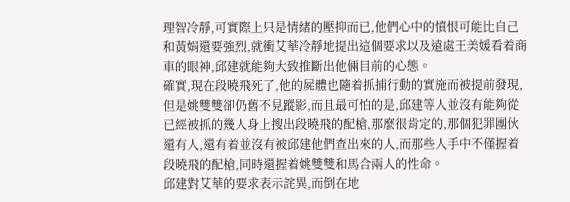理智冷靜,可實際上只是情緒的壓抑而已,他們心中的憤恨可能比自己和黃娟還要強烈,就衝艾華冷靜地提出這個要求以及遠處王美媛看着商車的眼神,邱建就能夠大致推斷出他倆目前的心態。
確實,現在段曉飛死了,他的屍體也隨着抓捕行動的實施而被提前發現,但是姚雙雙卻仍舊不見蹤影,而且最可怕的是,邱建等人並沒有能夠從已經被抓的幾人身上搜出段曉飛的配槍,那麼很肯定的,那個犯罪團伙還有人,還有着並沒有被邱建他們查出來的人,而那些人手中不僅握着段曉飛的配槍,同時還握着姚雙雙和馬合兩人的性命。
邱建對艾華的要求表示詫異,而倒在地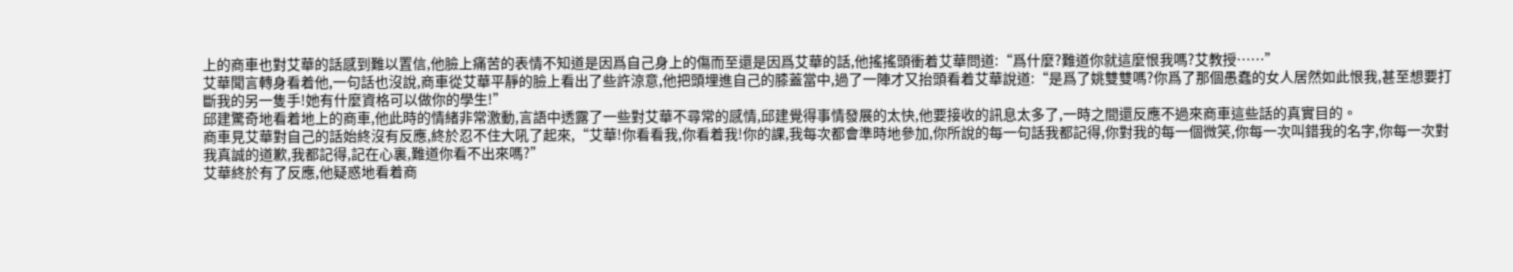上的商車也對艾華的話感到難以置信,他臉上痛苦的表情不知道是因爲自己身上的傷而至還是因爲艾華的話,他搖搖頭衝着艾華問道:“爲什麼?難道你就這麼恨我嗎?艾教授……”
艾華聞言轉身看着他,一句話也沒說,商車從艾華平靜的臉上看出了些許涼意,他把頭埋進自己的膝蓋當中,過了一陣才又抬頭看着艾華說道:“是爲了姚雙雙嗎?你爲了那個愚蠢的女人居然如此恨我,甚至想要打斷我的另一隻手!她有什麼資格可以做你的學生!”
邱建驚奇地看着地上的商車,他此時的情緒非常激動,言語中透露了一些對艾華不尋常的感情,邱建覺得事情發展的太快,他要接收的訊息太多了,一時之間還反應不過來商車這些話的真實目的。
商車見艾華對自己的話始終沒有反應,終於忍不住大吼了起來,“艾華!你看看我,你看着我!你的課,我每次都會準時地參加,你所說的每一句話我都記得,你對我的每一個微笑,你每一次叫錯我的名字,你每一次對我真誠的道歉,我都記得,記在心裏,難道你看不出來嗎?”
艾華終於有了反應,他疑惑地看着商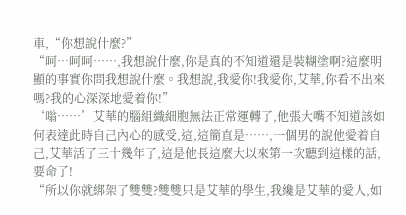車,“你想說什麼?”
“呵…呵呵……,我想說什麼,你是真的不知道還是裝糊塗啊?這麼明顯的事實你問我想說什麼。我想說,我愛你!我愛你,艾華,你看不出來嗎?我的心深深地愛着你!”
‘嗡……’艾華的腦組織細胞無法正常運轉了,他張大嘴不知道該如何表達此時自己內心的感受,這,這簡直是……,一個男的說他愛着自己,艾華活了三十幾年了,這是他長這麼大以來第一次聽到這樣的話,要命了!
“所以你就綁架了雙雙?雙雙只是艾華的學生,我纔是艾華的愛人,如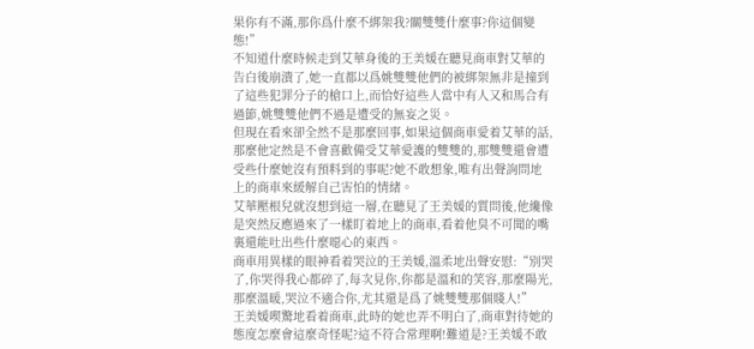果你有不滿,那你爲什麼不綁架我?關雙雙什麼事?你這個變態!”
不知道什麼時候走到艾華身後的王美媛在聽見商車對艾華的告白後崩潰了,她一直都以爲姚雙雙他們的被綁架無非是撞到了這些犯罪分子的槍口上,而恰好這些人當中有人又和馬合有過節,姚雙雙他們不過是遭受的無妄之災。
但現在看來卻全然不是那麼回事,如果這個商車愛着艾華的話,那麼他定然是不會喜歡備受艾華愛護的雙雙的,那雙雙還會遭受些什麼她沒有預料到的事呢?她不敢想象,唯有出聲詢問地上的商車來緩解自己害怕的情緒。
艾華壓根兒就沒想到這一層,在聽見了王美媛的質問後,他纔像是突然反應過來了一樣盯着地上的商車,看着他臭不可聞的嘴裏還能吐出些什麼噁心的東西。
商車用異樣的眼神看着哭泣的王美媛,溫柔地出聲安慰:“別哭了,你哭得我心都碎了,每次見你,你都是溫和的笑容,那麼陽光,那麼溫暖,哭泣不適合你,尤其還是爲了姚雙雙那個賤人!”
王美媛喫驚地看着商車,此時的她也弄不明白了,商車對待她的態度怎麼會這麼奇怪呢?這不符合常理啊!難道是?王美媛不敢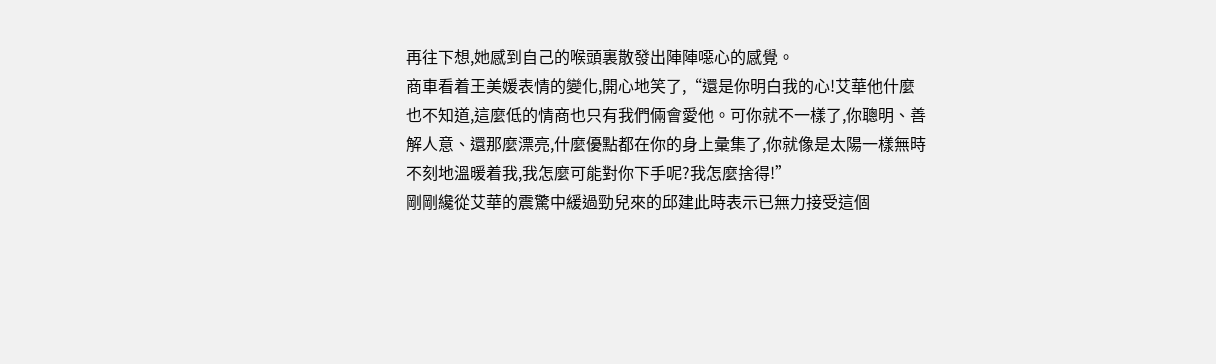再往下想,她感到自己的喉頭裏散發出陣陣噁心的感覺。
商車看着王美媛表情的變化,開心地笑了,“還是你明白我的心!艾華他什麼也不知道,這麼低的情商也只有我們倆會愛他。可你就不一樣了,你聰明、善解人意、還那麼漂亮,什麼優點都在你的身上彙集了,你就像是太陽一樣無時不刻地溫暖着我,我怎麼可能對你下手呢?我怎麼捨得!”
剛剛纔從艾華的震驚中緩過勁兒來的邱建此時表示已無力接受這個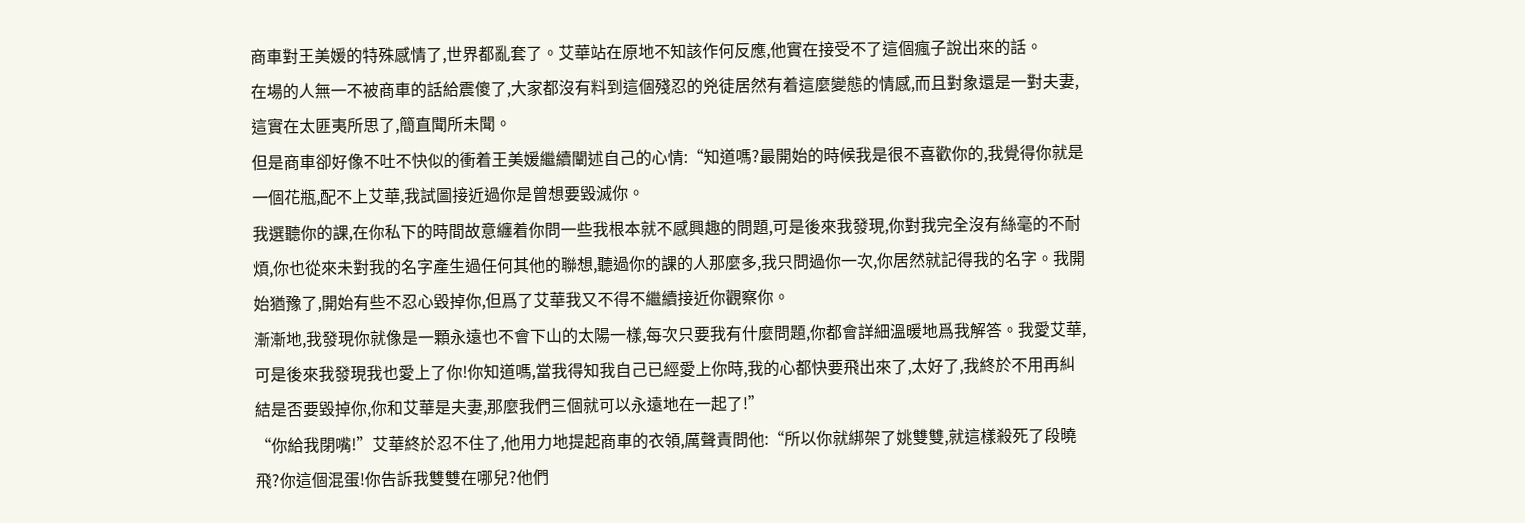商車對王美媛的特殊感情了,世界都亂套了。艾華站在原地不知該作何反應,他實在接受不了這個瘋子說出來的話。
在場的人無一不被商車的話給震傻了,大家都沒有料到這個殘忍的兇徒居然有着這麼變態的情感,而且對象還是一對夫妻,這實在太匪夷所思了,簡直聞所未聞。
但是商車卻好像不吐不快似的衝着王美媛繼續闡述自己的心情:“知道嗎?最開始的時候我是很不喜歡你的,我覺得你就是一個花瓶,配不上艾華,我試圖接近過你是曾想要毀滅你。
我選聽你的課,在你私下的時間故意纏着你問一些我根本就不感興趣的問題,可是後來我發現,你對我完全沒有絲毫的不耐煩,你也從來未對我的名字產生過任何其他的聯想,聽過你的課的人那麼多,我只問過你一次,你居然就記得我的名字。我開始猶豫了,開始有些不忍心毀掉你,但爲了艾華我又不得不繼續接近你觀察你。
漸漸地,我發現你就像是一顆永遠也不會下山的太陽一樣,每次只要我有什麼問題,你都會詳細溫暖地爲我解答。我愛艾華,可是後來我發現我也愛上了你!你知道嗎,當我得知我自己已經愛上你時,我的心都快要飛出來了,太好了,我終於不用再糾結是否要毀掉你,你和艾華是夫妻,那麼我們三個就可以永遠地在一起了!”
“你給我閉嘴!”艾華終於忍不住了,他用力地提起商車的衣領,厲聲責問他:“所以你就綁架了姚雙雙,就這樣殺死了段曉飛?你這個混蛋!你告訴我雙雙在哪兒?他們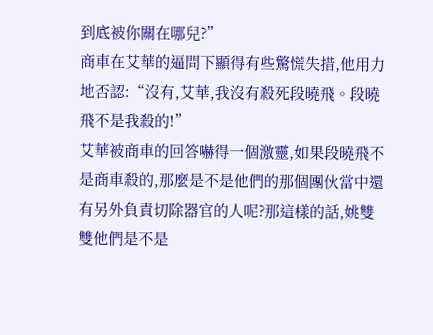到底被你關在哪兒?”
商車在艾華的逼問下顯得有些驚慌失措,他用力地否認:“沒有,艾華,我沒有殺死段曉飛。段曉飛不是我殺的!”
艾華被商車的回答嚇得一個激靈,如果段曉飛不是商車殺的,那麼是不是他們的那個團伙當中還有另外負責切除器官的人呢?那這樣的話,姚雙雙他們是不是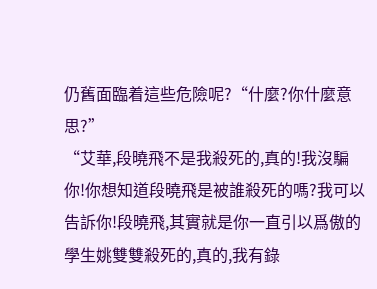仍舊面臨着這些危險呢?“什麼?你什麼意思?”
“艾華,段曉飛不是我殺死的,真的!我沒騙你!你想知道段曉飛是被誰殺死的嗎?我可以告訴你!段曉飛,其實就是你一直引以爲傲的學生姚雙雙殺死的,真的,我有錄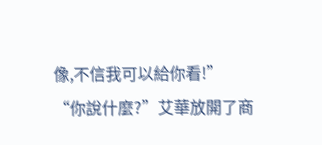像,不信我可以給你看!”
“你說什麼?”艾華放開了商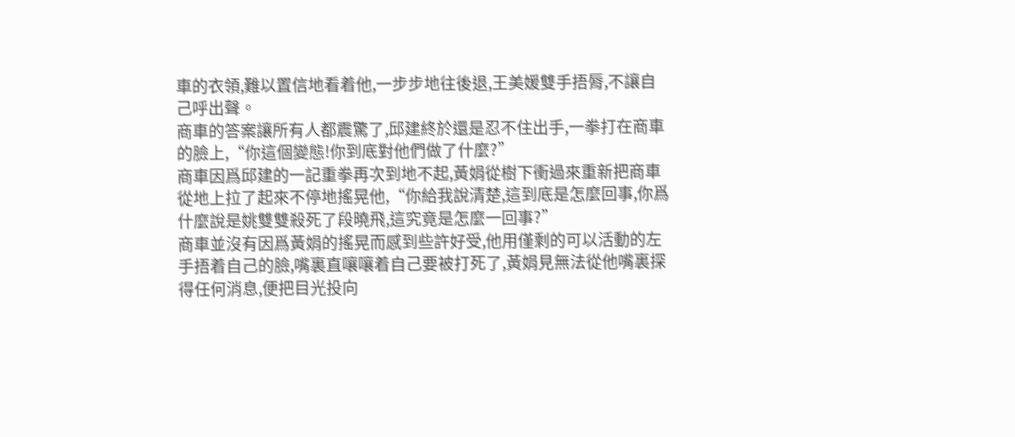車的衣領,難以置信地看着他,一步步地往後退,王美媛雙手捂脣,不讓自己呼出聲。
商車的答案讓所有人都震驚了,邱建終於還是忍不住出手,一拳打在商車的臉上,“你這個變態!你到底對他們做了什麼?”
商車因爲邱建的一記重拳再次到地不起,黃娟從樹下衝過來重新把商車從地上拉了起來不停地搖晃他,“你給我說清楚,這到底是怎麼回事,你爲什麼說是姚雙雙殺死了段曉飛,這究竟是怎麼一回事?”
商車並沒有因爲黃娟的搖晃而感到些許好受,他用僅剩的可以活動的左手捂着自己的臉,嘴裏直嚷嚷着自己要被打死了,黃娟見無法從他嘴裏探得任何消息,便把目光投向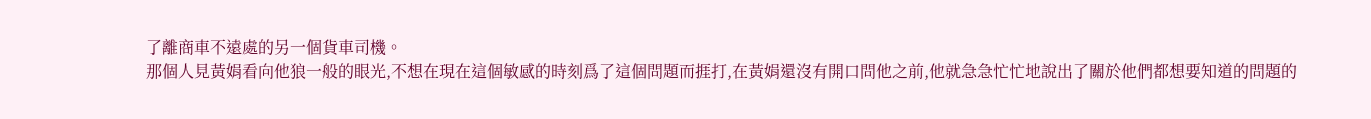了離商車不遠處的另一個貨車司機。
那個人見黃娟看向他狼一般的眼光,不想在現在這個敏感的時刻爲了這個問題而捱打,在黃娟還沒有開口問他之前,他就急急忙忙地說出了關於他們都想要知道的問題的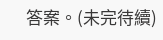答案。(未完待續)